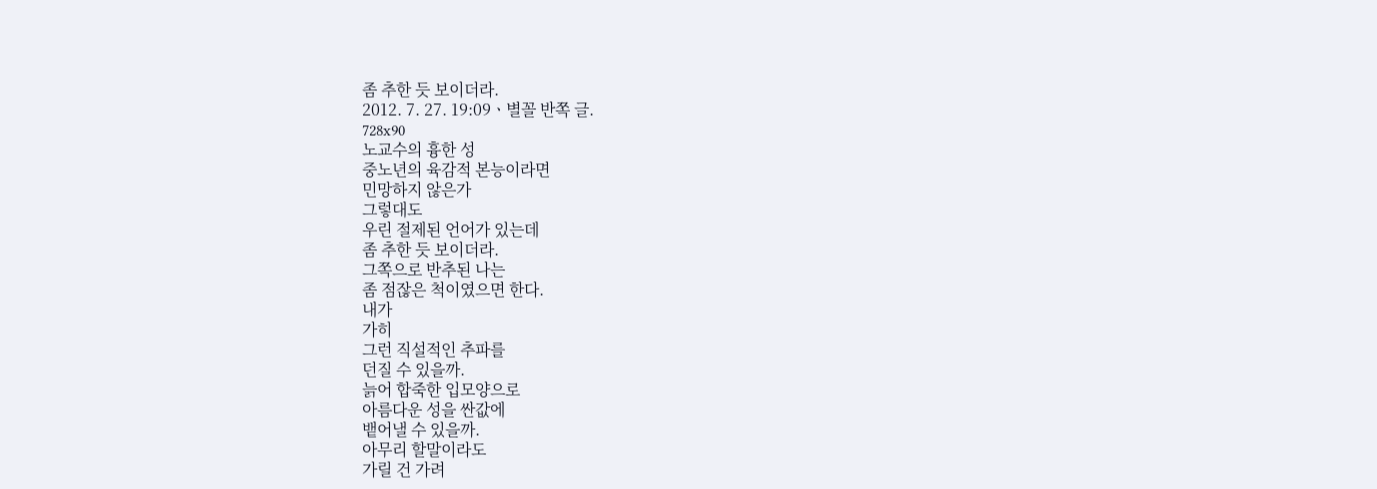좀 추한 듯 보이더라.
2012. 7. 27. 19:09ㆍ별꼴 반쪽 글.
728x90
노교수의 흉한 성
중노년의 육감적 본능이라면
민망하지 않은가
그렇대도
우린 절제된 언어가 있는데
좀 추한 듯 보이더라.
그쪽으로 반추된 나는
좀 점잖은 척이였으면 한다.
내가
가히
그런 직설적인 추파를
던질 수 있을까.
늙어 합죽한 입모양으로
아름다운 성을 싼값에
뱉어낼 수 있을까.
아무리 할말이라도
가릴 건 가려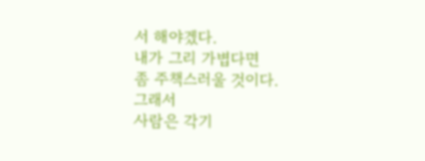서 해야겠다.
내가 그리 가볍다면
좀 주책스러울 것이다.
그래서
사람은 각기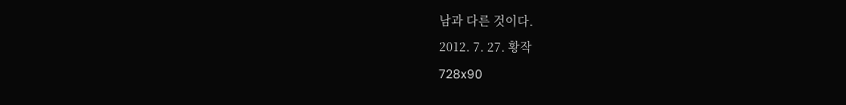남과 다른 것이다.
2012. 7. 27. 황작
728x90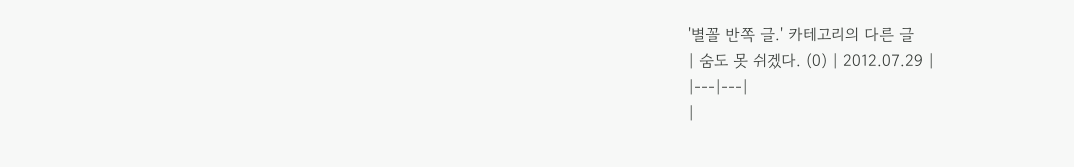'별꼴 반쪽 글.' 카테고리의 다른 글
| 숨도 못 쉬겠다. (0) | 2012.07.29 |
|---|---|
|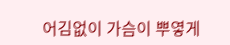어김없이 가슴이 뿌옇게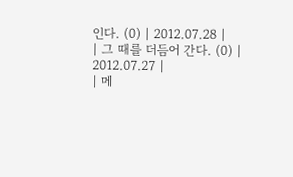인다. (0) | 2012.07.28 |
| 그 때를 더듬어 간다. (0) | 2012.07.27 |
| 메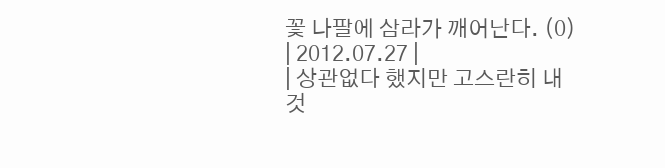꽃 나팔에 삼라가 깨어난다. (0) | 2012.07.27 |
| 상관없다 했지만 고스란히 내것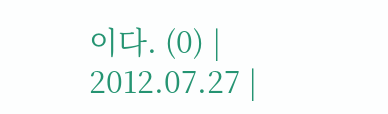이다. (0) | 2012.07.27 |